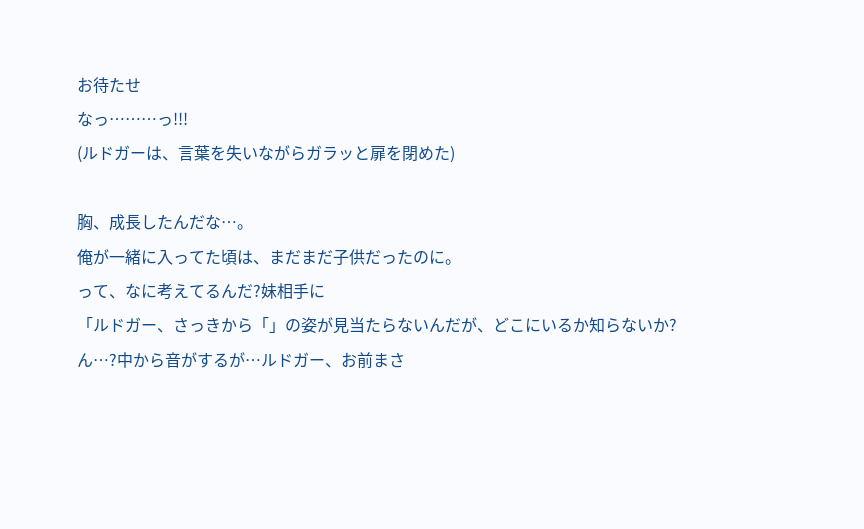お待たせ
なっ………っ!!!
(ルドガーは、言葉を失いながらガラッと扉を閉めた)

胸、成長したんだな…。
俺が一緒に入ってた頃は、まだまだ子供だったのに。
って、なに考えてるんだ?妹相手に
「ルドガー、さっきから「」の姿が見当たらないんだが、どこにいるか知らないか?
ん…?中から音がするが…ルドガー、お前まさ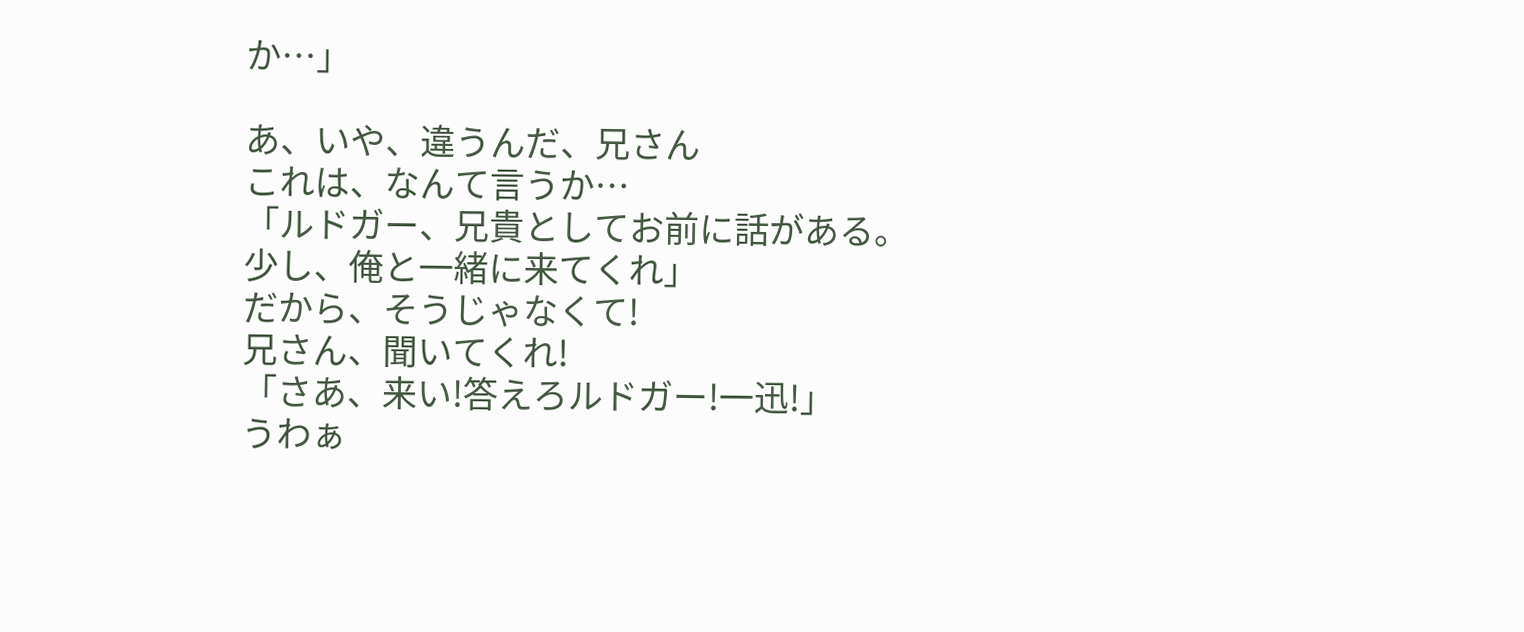か…」

あ、いや、違うんだ、兄さん
これは、なんて言うか…
「ルドガー、兄貴としてお前に話がある。
少し、俺と一緒に来てくれ」
だから、そうじゃなくて!
兄さん、聞いてくれ!
「さあ、来い!答えろルドガー!一迅!」
うわぁ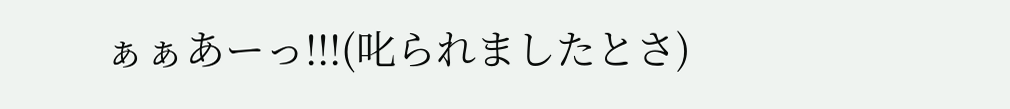ぁぁあーっ!!!(叱られましたとさ)